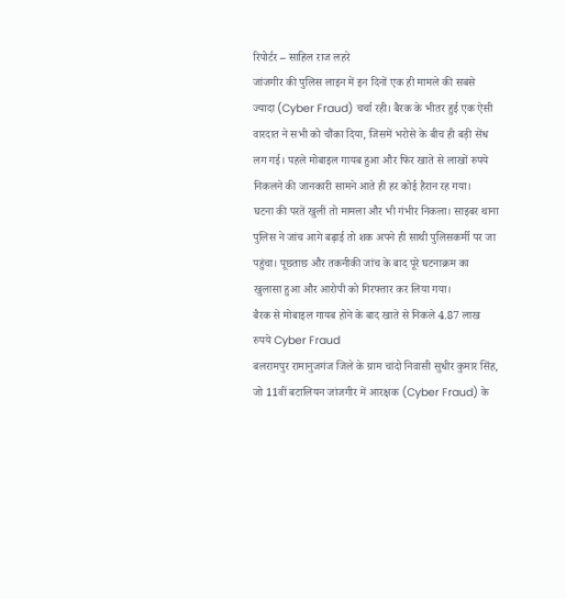रिपोर्टर – साहिल राज लहरे
जांजगीर की पुलिस लाइन में इन दिनों एक ही मामले की सबसे ज्यादा (Cyber Fraud) चर्चा रही। बैरक के भीतर हुई एक ऐसी वारदात ने सभी को चौंका दिया, जिसमें भरोसे के बीच ही बड़ी सेंध लग गई। पहले मोबाइल गायब हुआ और फिर खाते से लाखों रुपये निकलने की जानकारी सामने आते ही हर कोई हैरान रह गया।
घटना की परतें खुलीं तो मामला और भी गंभीर निकला। साइबर थाना पुलिस ने जांच आगे बढ़ाई तो शक अपने ही साथी पुलिसकर्मी पर जा पहुंचा। पूछताछ और तकनीकी जांच के बाद पूरे घटनाक्रम का खुलासा हुआ और आरोपी को गिरफ्तार कर लिया गया।
बैरक से मोबाइल गायब होने के बाद खाते से निकले 4.87 लाख रुपये Cyber Fraud
बलरामपुर रामानुजगंज जिले के ग्राम चांदो निवासी सुधीर कुमार सिंह, जो 11वीं बटालियन जांजगीर में आरक्षक (Cyber Fraud) के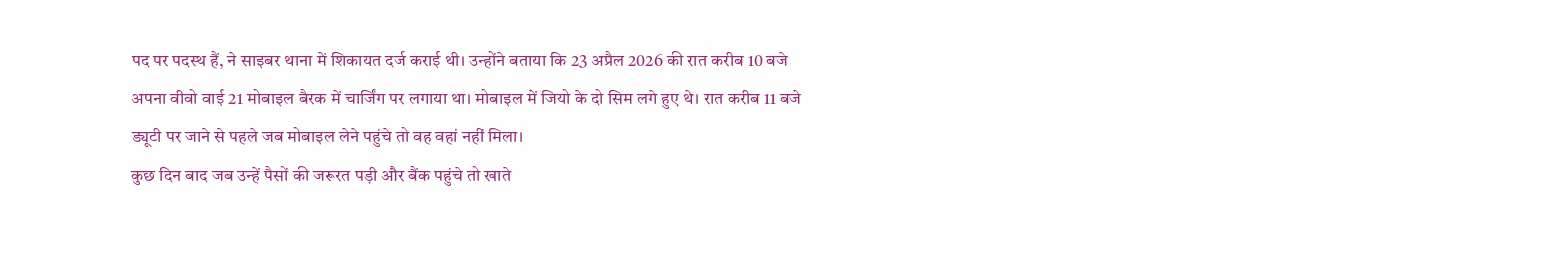पद पर पदस्थ हैं, ने साइबर थाना में शिकायत दर्ज कराई थी। उन्होंने बताया कि 23 अप्रैल 2026 की रात करीब 10 बजे अपना वीवो वाई 21 मोबाइल बैरक में चार्जिंग पर लगाया था। मोबाइल में जियो के दो सिम लगे हुए थे। रात करीब 11 बजे ड्यूटी पर जाने से पहले जब मोबाइल लेने पहुंचे तो वह वहां नहीं मिला।
कुछ दिन बाद जब उन्हें पैसों की जरूरत पड़ी और बैंक पहुंचे तो खाते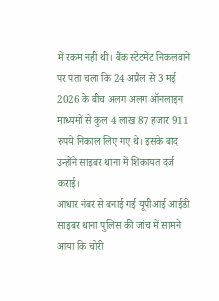में रकम नहीं थी। बैंक स्टेटमेंट निकलवाने पर पता चला कि 24 अप्रैल से 3 मई 2026 के बीच अलग अलग ऑनलाइन माध्यमों से कुल 4 लाख 87 हजार 911 रुपये निकाल लिए गए थे। इसके बाद उन्होंने साइबर थाना में शिकायत दर्ज कराई।
आधार नंबर से बनाई गई यूपीआई आईडी
साइबर थाना पुलिस की जांच में सामने आया कि चोरी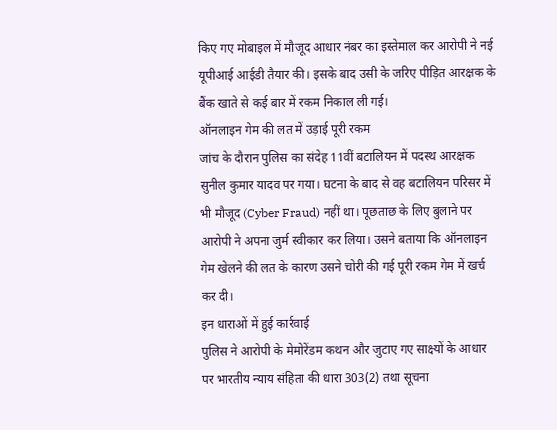किए गए मोबाइल में मौजूद आधार नंबर का इस्तेमाल कर आरोपी ने नई यूपीआई आईडी तैयार की। इसके बाद उसी के जरिए पीड़ित आरक्षक के बैंक खाते से कई बार में रकम निकाल ली गई।
ऑनलाइन गेम की लत में उड़ाई पूरी रकम
जांच के दौरान पुलिस का संदेह 11वीं बटालियन में पदस्थ आरक्षक सुनील कुमार यादव पर गया। घटना के बाद से वह बटालियन परिसर में भी मौजूद (Cyber Fraud) नहीं था। पूछताछ के लिए बुलाने पर आरोपी ने अपना जुर्म स्वीकार कर लिया। उसने बताया कि ऑनलाइन गेम खेलने की लत के कारण उसने चोरी की गई पूरी रकम गेम में खर्च कर दी।
इन धाराओं में हुई कार्रवाई
पुलिस ने आरोपी के मेमोरेंडम कथन और जुटाए गए साक्ष्यों के आधार पर भारतीय न्याय संहिता की धारा 303(2) तथा सूचना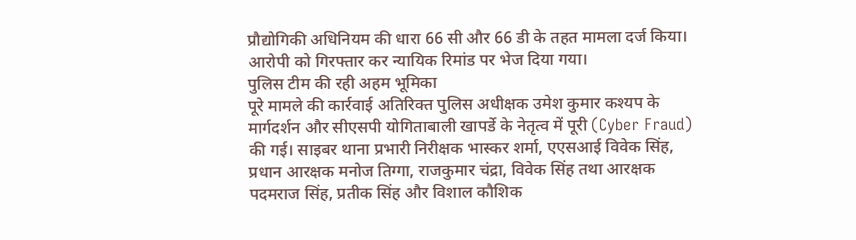प्रौद्योगिकी अधिनियम की धारा 66 सी और 66 डी के तहत मामला दर्ज किया। आरोपी को गिरफ्तार कर न्यायिक रिमांड पर भेज दिया गया।
पुलिस टीम की रही अहम भूमिका
पूरे मामले की कार्रवाई अतिरिक्त पुलिस अधीक्षक उमेश कुमार कश्यप के मार्गदर्शन और सीएसपी योगिताबाली खापर्डे के नेतृत्व में पूरी (Cyber Fraud) की गई। साइबर थाना प्रभारी निरीक्षक भास्कर शर्मा, एएसआई विवेक सिंह, प्रधान आरक्षक मनोज तिग्गा, राजकुमार चंद्रा, विवेक सिंह तथा आरक्षक पदमराज सिंह, प्रतीक सिंह और विशाल कौशिक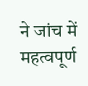ने जांच में महत्वपूर्ण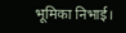भूमिका निभाई।